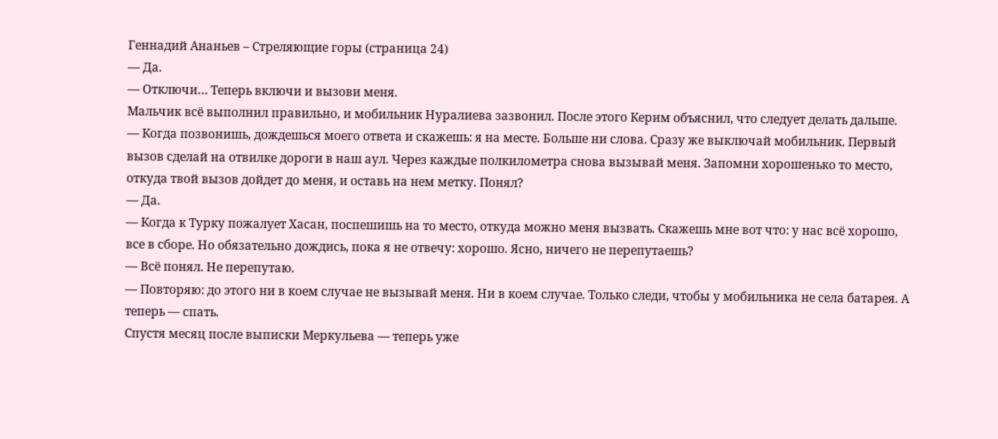Геннадий Ананьев – Стреляющие горы (страница 24)
— Да.
— Отключи… Теперь включи и вызови меня.
Мальчик всё выполнил правильно, и мобильник Нуралиева зазвонил. После этого Керим объяснил, что следует делать дальше.
— Когда позвонишь, дождешься моего ответа и скажешь: я на месте. Больше ни слова. Сразу же выключай мобильник. Первый вызов сделай на отвилке дороги в наш аул. Через каждые полкилометра снова вызывай меня. Запомни хорошенько то место, откуда твой вызов дойдет до меня, и оставь на нем метку. Понял?
— Да.
— Когда к Турку пожалует Хасан, поспешишь на то место, откуда можно меня вызвать. Скажешь мне вот что: у нас всё хорошо, все в сборе. Но обязательно дождись, пока я не отвечу: хорошо. Ясно, ничего не перепутаешь?
— Всё понял. Не перепутаю.
— Повторяю: до этого ни в коем случае не вызывай меня. Ни в коем случае. Только следи, чтобы у мобильника не села батарея. А теперь — спать.
Спустя месяц после выписки Меркульева — теперь уже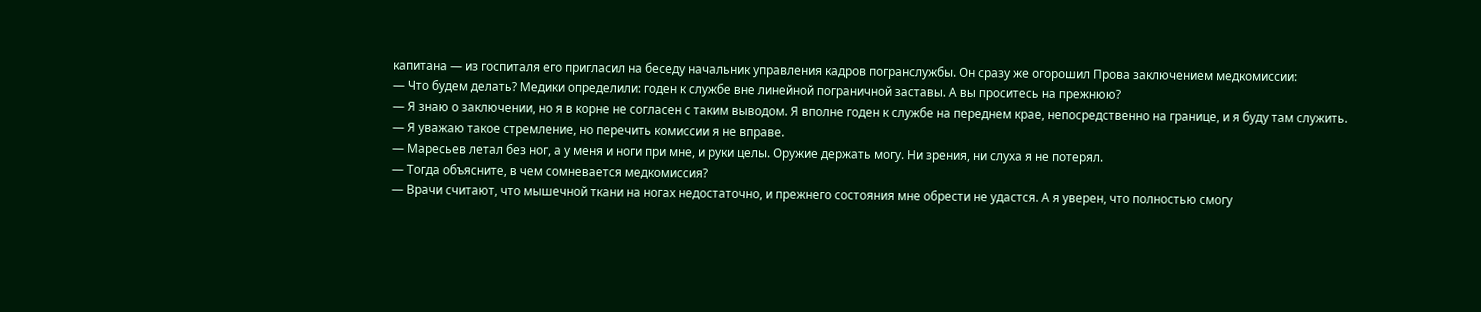капитана — из госпиталя его пригласил на беседу начальник управления кадров погранслужбы. Он сразу же огорошил Прова заключением медкомиссии:
— Что будем делать? Медики определили: годен к службе вне линейной пограничной заставы. А вы проситесь на прежнюю?
— Я знаю о заключении, но я в корне не согласен с таким выводом. Я вполне годен к службе на переднем крае, непосредственно на границе, и я буду там служить.
— Я уважаю такое стремление, но перечить комиссии я не вправе.
— Маресьев летал без ног, а у меня и ноги при мне, и руки целы. Оружие держать могу. Ни зрения, ни слуха я не потерял.
— Тогда объясните, в чем сомневается медкомиссия?
— Врачи считают, что мышечной ткани на ногах недостаточно, и прежнего состояния мне обрести не удастся. А я уверен, что полностью смогу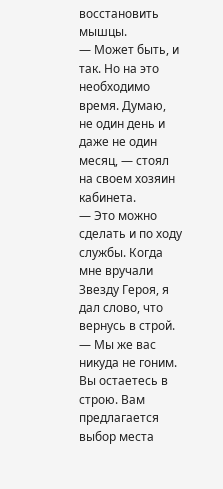восстановить мышцы.
— Может быть, и так. Но на это необходимо время. Думаю, не один день и даже не один месяц, — стоял на своем хозяин кабинета.
— Это можно сделать и по ходу службы. Когда мне вручали Звезду Героя, я дал слово, что вернусь в строй.
— Мы же вас никуда не гоним. Вы остаетесь в строю. Вам предлагается выбор места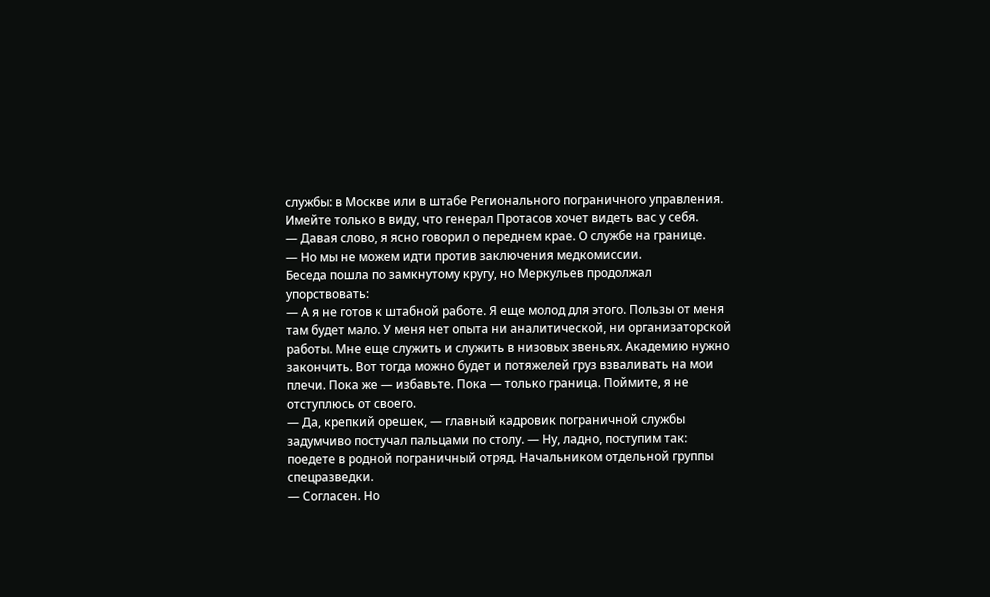службы: в Москве или в штабе Регионального пограничного управления. Имейте только в виду, что генерал Протасов хочет видеть вас у себя.
— Давая слово, я ясно говорил о переднем крае. О службе на границе.
— Но мы не можем идти против заключения медкомиссии.
Беседа пошла по замкнутому кругу, но Меркульев продолжал упорствовать:
— А я не готов к штабной работе. Я еще молод для этого. Пользы от меня там будет мало. У меня нет опыта ни аналитической, ни организаторской работы. Мне еще служить и служить в низовых звеньях. Академию нужно закончить. Вот тогда можно будет и потяжелей груз взваливать на мои плечи. Пока же — избавьте. Пока — только граница. Поймите, я не отступлюсь от своего.
— Да, крепкий орешек, — главный кадровик пограничной службы задумчиво постучал пальцами по столу. — Ну, ладно, поступим так: поедете в родной пограничный отряд. Начальником отдельной группы спецразведки.
— Согласен. Но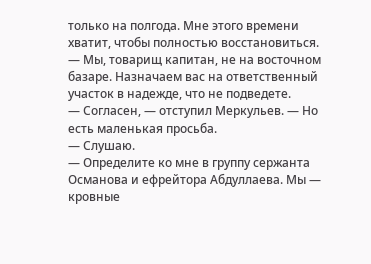только на полгода. Мне этого времени хватит, чтобы полностью восстановиться.
— Мы, товарищ капитан, не на восточном базаре. Назначаем вас на ответственный участок в надежде, что не подведете.
— Согласен, — отступил Меркульев. — Но есть маленькая просьба.
— Слушаю.
— Определите ко мне в группу сержанта Османова и ефрейтора Абдуллаева. Мы — кровные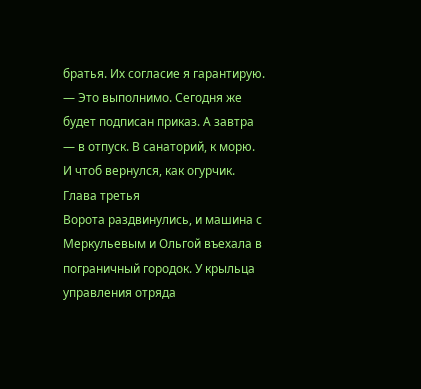братья. Их согласие я гарантирую.
— Это выполнимо. Сегодня же будет подписан приказ. А завтра — в отпуск. В санаторий, к морю. И чтоб вернулся, как огурчик.
Глава третья
Ворота раздвинулись, и машина с Меркульевым и Ольгой въехала в пограничный городок. У крыльца управления отряда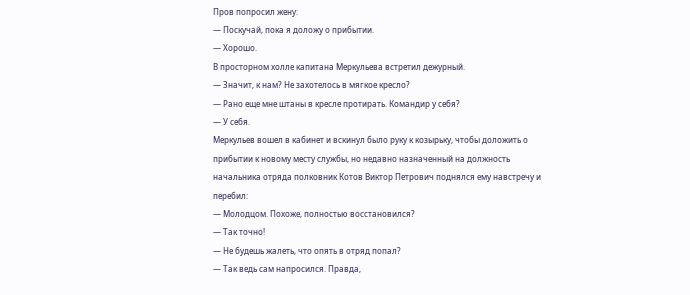Пров попросил жену:
— Поскучай, пока я доложу о прибытии.
— Хорошо.
В просторном холле капитана Меркульева встретил дежурный.
— Значит, к нам? Не захотелось в мягкое кресло?
— Рано еще мне штаны в кресле протирать. Командир у себя?
— У себя.
Меркульев вошел в кабинет и вскинул было руку к козырьку, чтобы доложить о прибытии к новому месту службы, но недавно назначенный на должность начальника отряда полковник Котов Виктор Петрович поднялся ему навстречу и перебил:
— Молодцом. Похоже, полностью восстановился?
— Так точно!
— Не будешь жалеть, что опять в отряд попал?
— Так ведь сам напросился. Правда,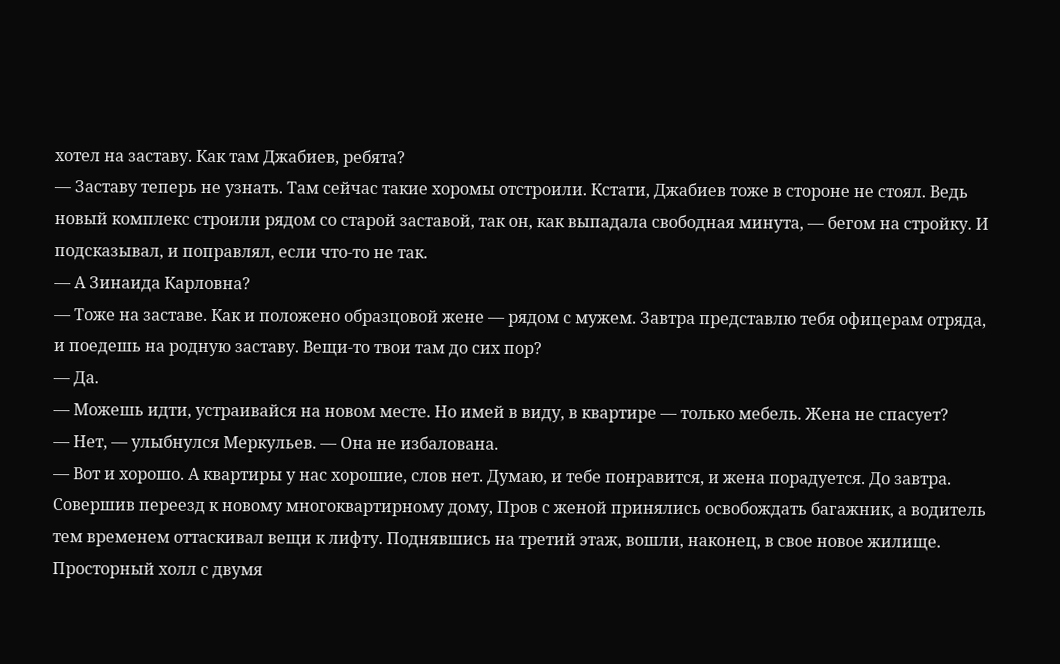хотел на заставу. Как там Джабиев, ребята?
— Заставу теперь не узнать. Там сейчас такие хоромы отстроили. Кстати, Джабиев тоже в стороне не стоял. Ведь новый комплекс строили рядом со старой заставой, так он, как выпадала свободная минута, — бегом на стройку. И подсказывал, и поправлял, если что-то не так.
— А Зинаида Карловна?
— Тоже на заставе. Как и положено образцовой жене — рядом с мужем. Завтра представлю тебя офицерам отряда, и поедешь на родную заставу. Вещи-то твои там до сих пор?
— Да.
— Можешь идти, устраивайся на новом месте. Но имей в виду, в квартире — только мебель. Жена не спасует?
— Нет, — улыбнулся Меркульев. — Она не избалована.
— Вот и хорошо. А квартиры у нас хорошие, слов нет. Думаю, и тебе понравится, и жена порадуется. До завтра.
Совершив переезд к новому многоквартирному дому, Пров с женой принялись освобождать багажник, а водитель тем временем оттаскивал вещи к лифту. Поднявшись на третий этаж, вошли, наконец, в свое новое жилище. Просторный холл с двумя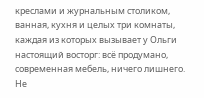креслами и журнальным столиком, ванная, кухня и целых три комнаты, каждая из которых вызывает у Ольги настоящий восторг: всё продумано, современная мебель, ничего лишнего. Не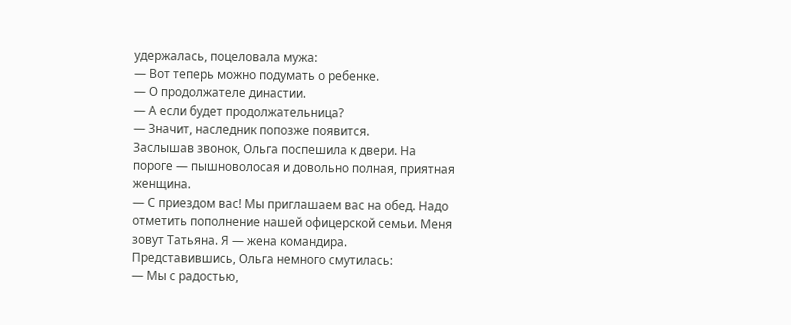удержалась, поцеловала мужа:
— Вот теперь можно подумать о ребенке.
— О продолжателе династии.
— А если будет продолжательница?
— Значит, наследник попозже появится.
Заслышав звонок, Ольга поспешила к двери. На пороге — пышноволосая и довольно полная, приятная женщина.
— С приездом вас! Мы приглашаем вас на обед. Надо отметить пополнение нашей офицерской семьи. Меня зовут Татьяна. Я — жена командира.
Представившись, Ольга немного смутилась:
— Мы с радостью,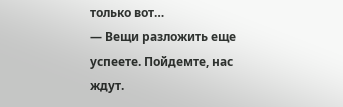только вот…
— Вещи разложить еще успеете. Пойдемте, нас ждут.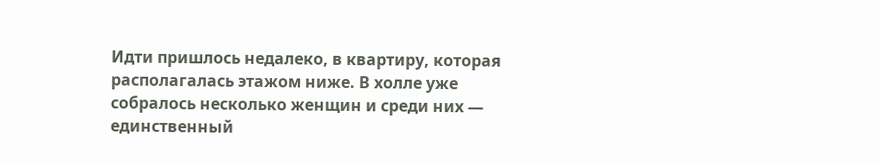Идти пришлось недалеко, в квартиру, которая располагалась этажом ниже. В холле уже собралось несколько женщин и среди них — единственный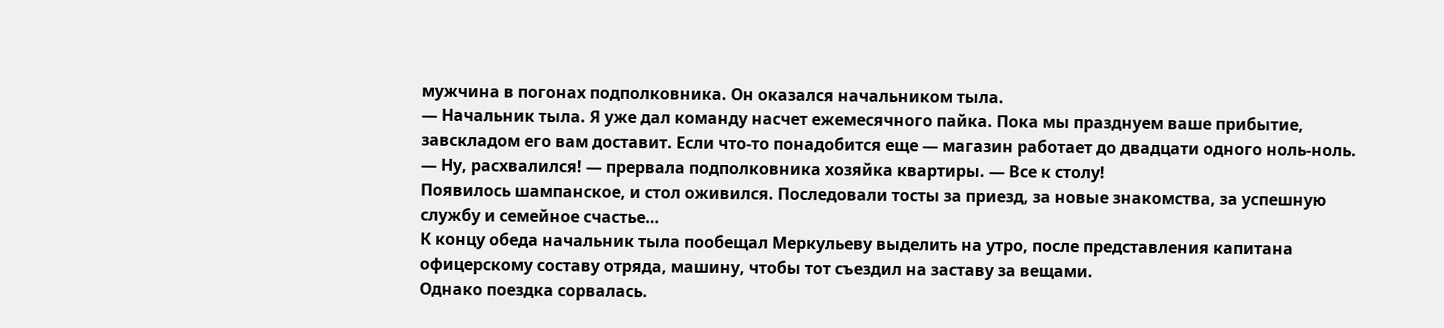мужчина в погонах подполковника. Он оказался начальником тыла.
— Начальник тыла. Я уже дал команду насчет ежемесячного пайка. Пока мы празднуем ваше прибытие, завскладом его вам доставит. Если что-то понадобится еще — магазин работает до двадцати одного ноль-ноль.
— Ну, расхвалился! — прервала подполковника хозяйка квартиры. — Все к столу!
Появилось шампанское, и стол оживился. Последовали тосты за приезд, за новые знакомства, за успешную службу и семейное счастье…
К концу обеда начальник тыла пообещал Меркульеву выделить на утро, после представления капитана офицерскому составу отряда, машину, чтобы тот съездил на заставу за вещами.
Однако поездка сорвалась.